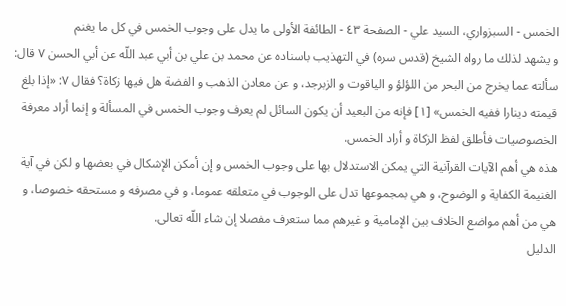الخمس - السبزواري، السيد علي - الصفحة ٤٣ - الطائفة الأولى ما يدل على وجوب الخمس في كل ما يغنم
و يشهد لذلك ما رواه الشيخ (قدس سره) في التهذيب باسناده عن محمد بن علي بن أبي عبد اللّه عن أبي الحسن ٧ قال:
سألته عما يخرج من البحر من اللؤلؤ و الياقوت و الزبرجد، و عن معادن الذهب و الفضة هل فيها زكاة؟ فقال ٧: «إذا بلغ قيمته دينارا ففيه الخمس» [١] فإنه من البعيد أن يكون السائل لم يعرف وجوب الخمس في المسألة و إنما أراد معرفة الخصوصيات فأطلق لفظ الزكاة و أراد الخمس.
هذه هي أهم الآيات القرآنية التي يمكن الاستدلال بها على وجوب الخمس و إن أمكن الإشكال في بعضها و لكن في آية الغنيمة الكفاية و الوضوح، و هي بمجموعها تدل على الوجوب في متعلقه عموما، و في مصرفه و مستحقه خصوصا، و هي من أهم مواضع الخلاف بين الإمامية و غيرهم مما ستعرف مفصلا إن شاء اللّه تعالى.
الدليل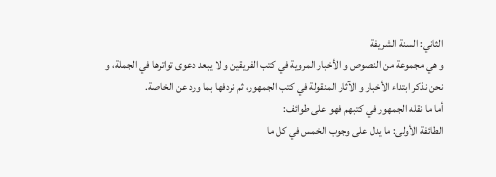الثاني: السنة الشريفة
و هي مجموعة من النصوص و الأخبار المروية في كتب الفريقين و لا يبعد دعوى تواترها في الجملة، و نحن نذكر ابتداء الأخبار و الآثار المنقولة في كتب الجمهور، ثم نردفها بما ورد عن الخاصة.
أما ما نقله الجمهور في كتبهم فهو على طوائف:
الطائفة الأولى: ما يدل على وجوب الخمس في كل ما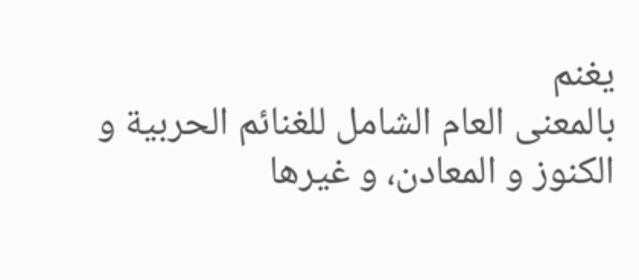يغنم
بالمعنى العام الشامل للغنائم الحربية و الكنوز و المعادن، و غيرها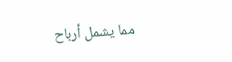مما يشمل أرباح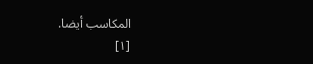المكاسب أيضا.
[١]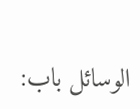الوسائل باب: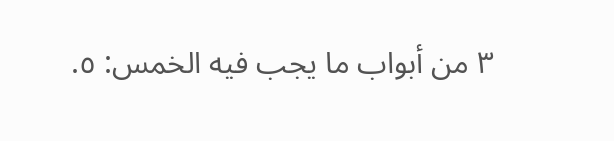٣ من أبواب ما يجب فيه الخمس: ٥.